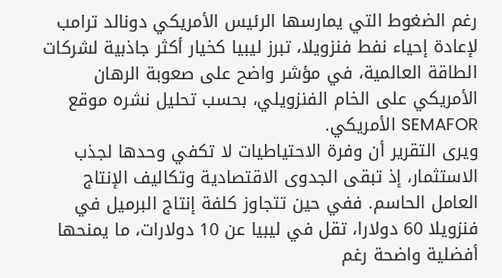رغم الضغوط التي يمارسها الرئيس الأمريكي دونالد ترامب لإعادة إحياء نفط فنزويلا، تبرز ليبيا كخيار أكثر جاذبية لشركات الطاقة العالمية، في مؤشر واضح على صعوبة الرهان الأمريكي على الخام الفنزويلي، بحسب تحليل نشره موقع SEMAFOR الأمريكي.
ويرى التقرير أن وفرة الاحتياطيات لا تكفي وحدها لجذب الاستثمار، إذ تبقى الجدوى الاقتصادية وتكاليف الإنتاج العامل الحاسم. ففي حين تتجاوز كلفة إنتاج البرميل في فنزويلا 60 دولارا، تقل في ليبيا عن 10 دولارات، ما يمنحها أفضلية واضحة رغم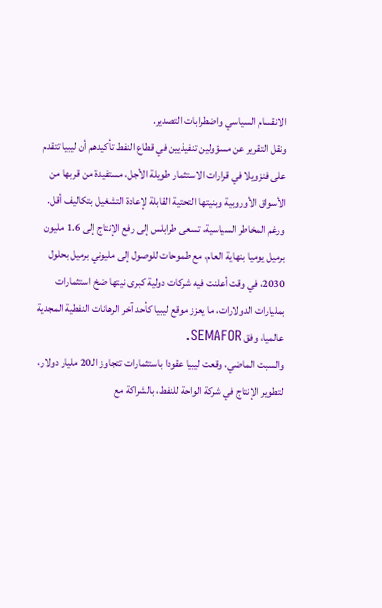الانقسام السياسي واضطرابات التصدير.
ونقل التقرير عن مسؤولين تنفيذيين في قطاع النفط تأكيدهم أن ليبيا تتقدم على فنزويلا في قرارات الاستثمار طويلة الأجل، مستفيدة من قربها من الأسواق الأوروبية وبنيتها التحتية القابلة لإعادة التشغيل بتكاليف أقل.
ورغم المخاطر السياسية، تسعى طرابلس إلى رفع الإنتاج إلى 1.6 مليون برميل يوميا بنهاية العام، مع طموحات للوصول إلى مليوني برميل بحلول 2030، في وقت أعلنت فيه شركات دولية كبرى نيتها ضخ استثمارات بمليارات الدولارات، ما يعزز موقع ليبيا كأحد آخر الرهانات النفطية المجدية عالميا، وفق SEMAFOR.
والسبت الماضي، وقعت ليبيا عقودا باستثمارات تتجاوز الـ20 مليار دولار، لتطوير الإنتاج في شركة الواحة للنفط، بالشراكة مع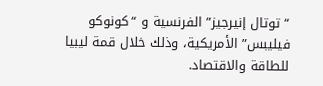“توتال إنيرجيز” الفرنسية و “كونوكو فيليبس” الأمريكية، وذلك خلال قمة ليبيا للطاقة والاقتصاد.